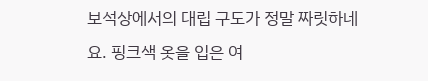보석상에서의 대립 구도가 정말 짜릿하네요. 핑크색 옷을 입은 여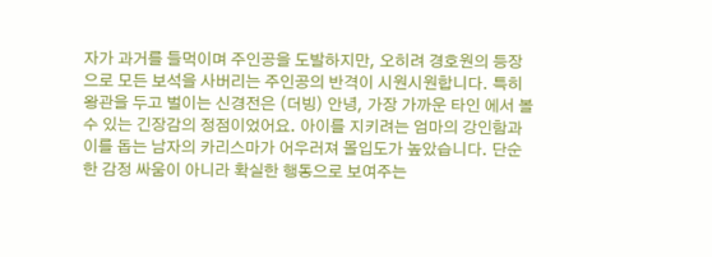자가 과거를 들먹이며 주인공을 도발하지만, 오히려 경호원의 등장으로 모든 보석을 사버리는 주인공의 반격이 시원시원합니다. 특히 왕관을 두고 벌이는 신경전은 (더빙) 안녕, 가장 가까운 타인 에서 볼 수 있는 긴장감의 정점이었어요. 아이를 지키려는 엄마의 강인함과 이를 돕는 남자의 카리스마가 어우러져 몰입도가 높았습니다. 단순한 감정 싸움이 아니라 확실한 행동으로 보여주는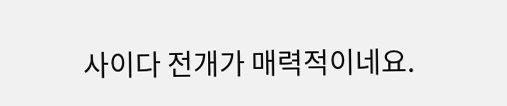사이다 전개가 매력적이네요.